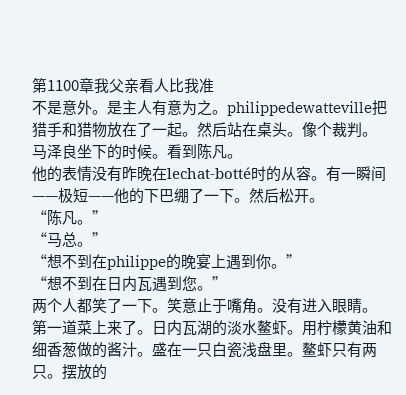第1100章我父亲看人比我准
不是意外。是主人有意为之。philippedewatteville把猎手和猎物放在了一起。然后站在桌头。像个裁判。
马泽良坐下的时候。看到陈凡。
他的表情没有昨晚在lechat-botté时的从容。有一瞬间——极短——他的下巴绷了一下。然后松开。
“陈凡。”
“马总。”
“想不到在philippe的晚宴上遇到你。”
“想不到在日内瓦遇到您。”
两个人都笑了一下。笑意止于嘴角。没有进入眼睛。
第一道菜上来了。日内瓦湖的淡水鳌虾。用柠檬黄油和细香葱做的酱汁。盛在一只白瓷浅盘里。鳌虾只有两只。摆放的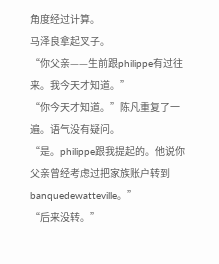角度经过计算。
马泽良拿起叉子。
“你父亲——生前跟philippe有过往来。我今天才知道。”
“你今天才知道。”陈凡重复了一遍。语气没有疑问。
“是。philippe跟我提起的。他说你父亲曾经考虑过把家族账户转到banquedewatteville。”
“后来没转。”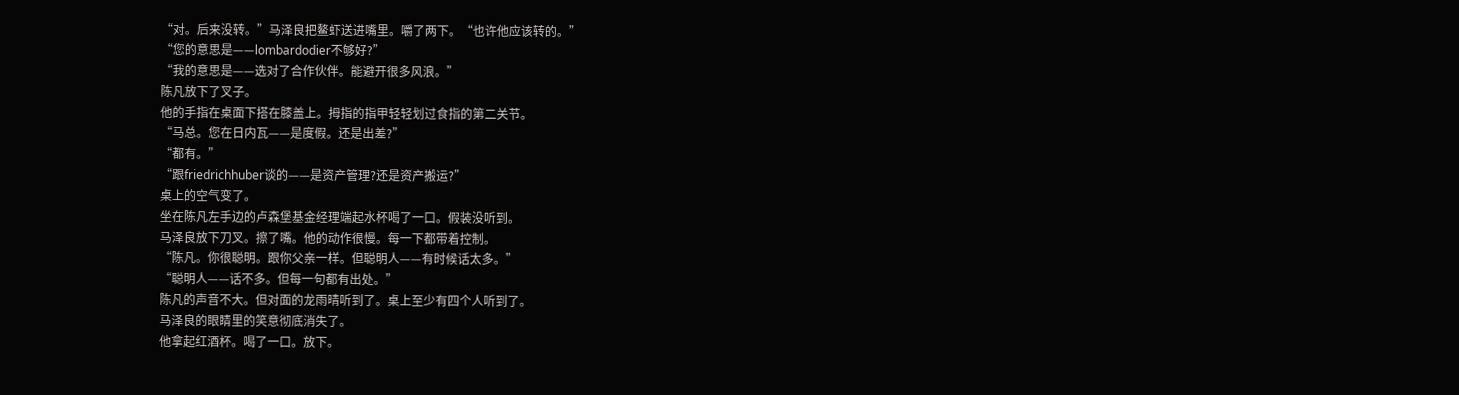“对。后来没转。”马泽良把鳌虾送进嘴里。嚼了两下。“也许他应该转的。”
“您的意思是——lombardodier不够好?”
“我的意思是——选对了合作伙伴。能避开很多风浪。”
陈凡放下了叉子。
他的手指在桌面下搭在膝盖上。拇指的指甲轻轻划过食指的第二关节。
“马总。您在日内瓦——是度假。还是出差?”
“都有。”
“跟friedrichhuber谈的——是资产管理?还是资产搬运?”
桌上的空气变了。
坐在陈凡左手边的卢森堡基金经理端起水杯喝了一口。假装没听到。
马泽良放下刀叉。擦了嘴。他的动作很慢。每一下都带着控制。
“陈凡。你很聪明。跟你父亲一样。但聪明人——有时候话太多。”
“聪明人——话不多。但每一句都有出处。”
陈凡的声音不大。但对面的龙雨晴听到了。桌上至少有四个人听到了。
马泽良的眼睛里的笑意彻底消失了。
他拿起红酒杯。喝了一口。放下。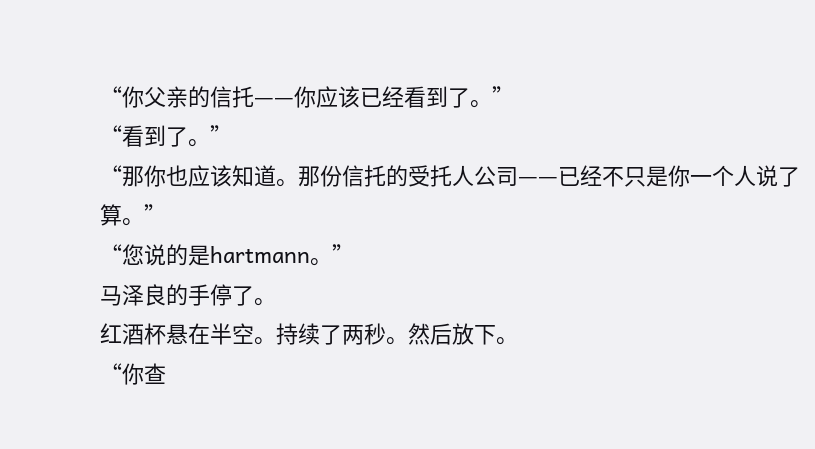“你父亲的信托——你应该已经看到了。”
“看到了。”
“那你也应该知道。那份信托的受托人公司——已经不只是你一个人说了算。”
“您说的是hartmann。”
马泽良的手停了。
红酒杯悬在半空。持续了两秒。然后放下。
“你查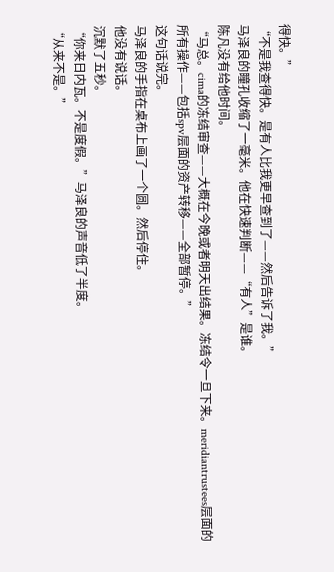得快。”
“不是我查得快。是有人比我更早查到了——然后告诉了我。”
马泽良的瞳孔收缩了一毫米。他在快速判断——“有人”是谁。
陈凡没有给他时间。
“马总。cima的冻结审查——大概在今晚或者明天出结果。冻结令一旦下来。meridiantrustees层面的所有操作——包括spv层面的资产转移——全部暂停。”
这句话说完。
马泽良的手指在桌布上画了一个圆。然后停住。
他没有说话。
沉默了五秒。
“你来日内瓦。不是度假。”马泽良的声音低了半度。
“从来不是。”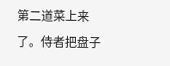第二道菜上来了。侍者把盘子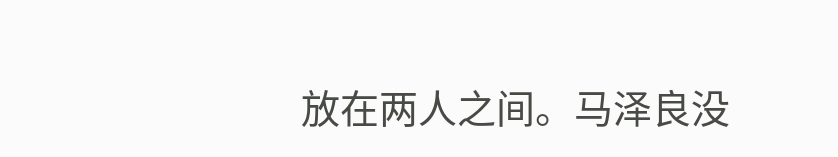放在两人之间。马泽良没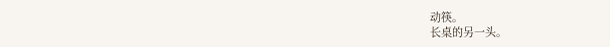动筷。
长桌的另一头。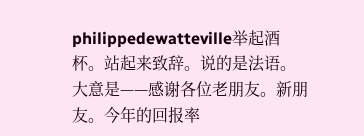philippedewatteville举起酒杯。站起来致辞。说的是法语。大意是——感谢各位老朋友。新朋友。今年的回报率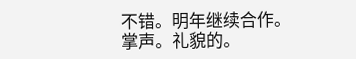不错。明年继续合作。
掌声。礼貌的。